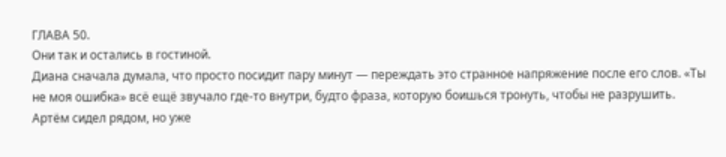ГЛАВА 50.
Они так и остались в гостиной.
Диана сначала думала, что просто посидит пару минут — переждать это странное напряжение после его слов. «Ты не моя ошибка» всё ещё звучало где-то внутри, будто фраза, которую боишься тронуть, чтобы не разрушить.
Артём сидел рядом, но уже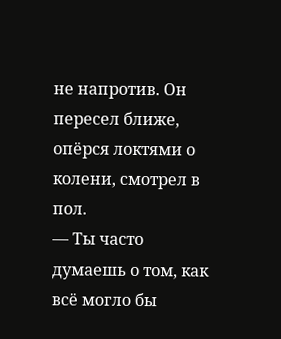не напротив. Он пересел ближе, опёрся локтями о колени, смотрел в пол.
— Ты часто думаешь о том, как всё могло бы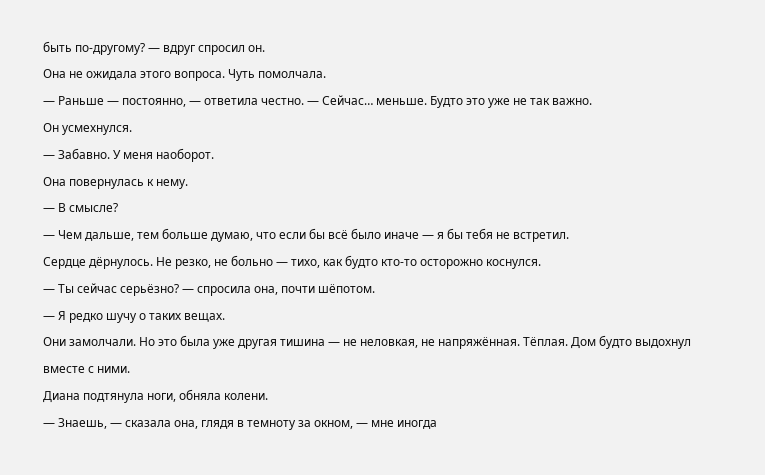быть по-другому? — вдруг спросил он.
Она не ожидала этого вопроса. Чуть помолчала.
— Раньше — постоянно, — ответила честно. — Сейчас… меньше. Будто это уже не так важно.
Он усмехнулся.
— Забавно. У меня наоборот.
Она повернулась к нему.
— В смысле?
— Чем дальше, тем больше думаю, что если бы всё было иначе — я бы тебя не встретил.
Сердце дёрнулось. Не резко, не больно — тихо, как будто кто-то осторожно коснулся.
— Ты сейчас серьёзно? — спросила она, почти шёпотом.
— Я редко шучу о таких вещах.
Они замолчали. Но это была уже другая тишина — не неловкая, не напряжённая. Тёплая. Дом будто выдохнул вместе с ними.
Диана подтянула ноги, обняла колени.
— Знаешь, — сказала она, глядя в темноту за окном, — мне иногда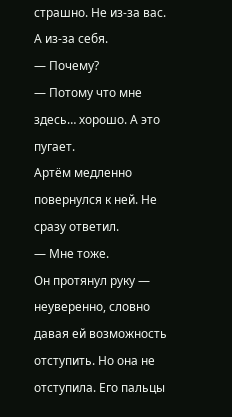страшно. Не из-за вас. А из-за себя.
— Почему?
— Потому что мне здесь… хорошо. А это пугает.
Артём медленно повернулся к ней. Не сразу ответил.
— Мне тоже.
Он протянул руку — неуверенно, словно давая ей возможность отступить. Но она не отступила. Его пальцы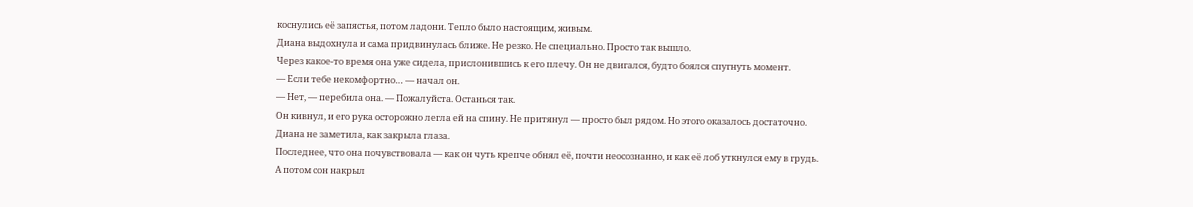коснулись её запястья, потом ладони. Тепло было настоящим, живым.
Диана выдохнула и сама придвинулась ближе. Не резко. Не специально. Просто так вышло.
Через какое-то время она уже сидела, прислонившись к его плечу. Он не двигался, будто боялся спугнуть момент.
— Если тебе некомфортно… — начал он.
— Нет, — перебила она. — Пожалуйста. Останься так.
Он кивнул, и его рука осторожно легла ей на спину. Не притянул — просто был рядом. Но этого оказалось достаточно.
Диана не заметила, как закрыла глаза.
Последнее, что она почувствовала — как он чуть крепче обнял её, почти неосознанно, и как её лоб уткнулся ему в грудь.
А потом сон накрыл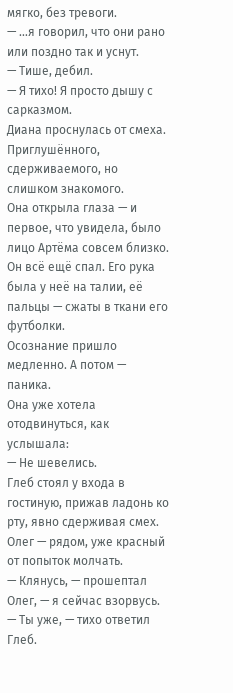мягко, без тревоги.
— …я говорил, что они рано или поздно так и уснут.
— Тише, дебил.
— Я тихо! Я просто дышу с сарказмом.
Диана проснулась от смеха. Приглушённого, сдерживаемого, но слишком знакомого.
Она открыла глаза — и первое, что увидела, было лицо Артёма совсем близко. Он всё ещё спал. Его рука была у неё на талии, её пальцы — сжаты в ткани его футболки.
Осознание пришло медленно. А потом — паника.
Она уже хотела отодвинуться, как услышала:
— Не шевелись.
Глеб стоял у входа в гостиную, прижав ладонь ко рту, явно сдерживая смех. Олег — рядом, уже красный от попыток молчать.
— Клянусь, — прошептал Олег, — я сейчас взорвусь.
— Ты уже, — тихо ответил Глеб.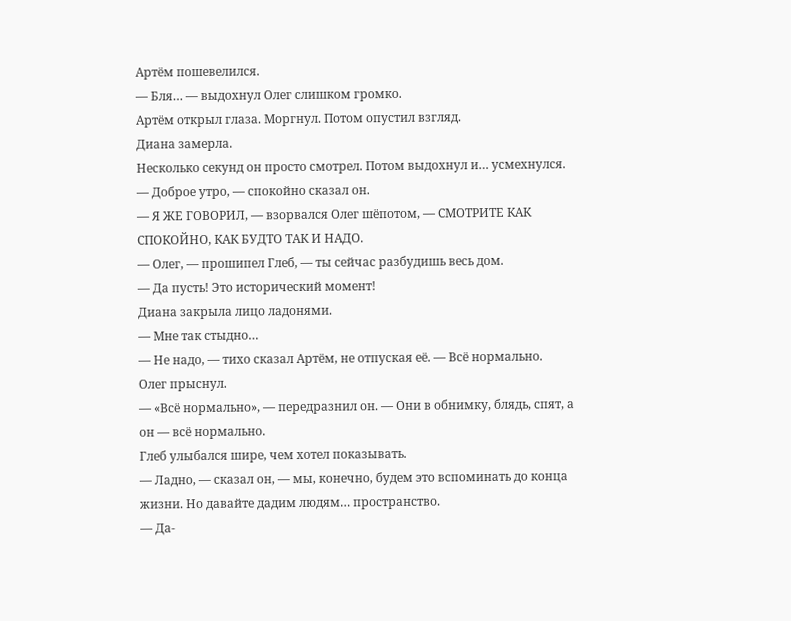Артём пошевелился.
— Бля… — выдохнул Олег слишком громко.
Артём открыл глаза. Моргнул. Потом опустил взгляд.
Диана замерла.
Несколько секунд он просто смотрел. Потом выдохнул и… усмехнулся.
— Доброе утро, — спокойно сказал он.
— Я ЖЕ ГОВОРИЛ, — взорвался Олег шёпотом, — СМОТРИТЕ КАК СПОКОЙНО, КАК БУДТО ТАК И НАДО.
— Олег, — прошипел Глеб, — ты сейчас разбудишь весь дом.
— Да пусть! Это исторический момент!
Диана закрыла лицо ладонями.
— Мне так стыдно…
— Не надо, — тихо сказал Артём, не отпуская её. — Всё нормально.
Олег прыснул.
— «Всё нормально», — передразнил он. — Они в обнимку, блядь, спят, а он — всё нормально.
Глеб улыбался шире, чем хотел показывать.
— Ладно, — сказал он, — мы, конечно, будем это вспоминать до конца жизни. Но давайте дадим людям… пространство.
— Да-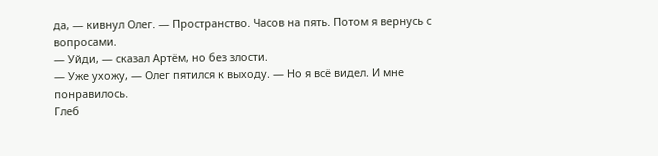да, — кивнул Олег. — Пространство. Часов на пять. Потом я вернусь с вопросами.
— Уйди, — сказал Артём, но без злости.
— Уже ухожу, — Олег пятился к выходу. — Но я всё видел. И мне понравилось.
Глеб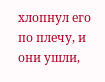хлопнул его по плечу, и они ушли,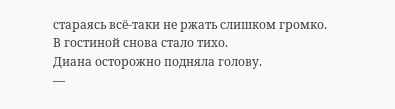стараясь всё-таки не ржать слишком громко.
В гостиной снова стало тихо.
Диана осторожно подняла голову.
—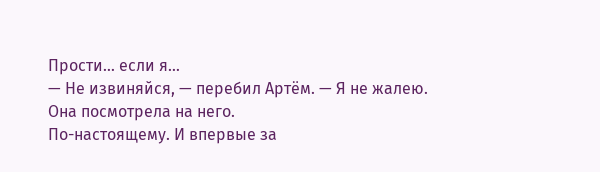Прости… если я…
— Не извиняйся, — перебил Артём. — Я не жалею.
Она посмотрела на него.
По-настоящему. И впервые за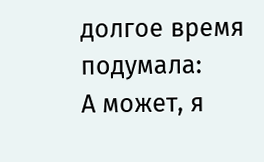долгое время подумала:
А может, я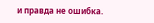и правда не ошибка.